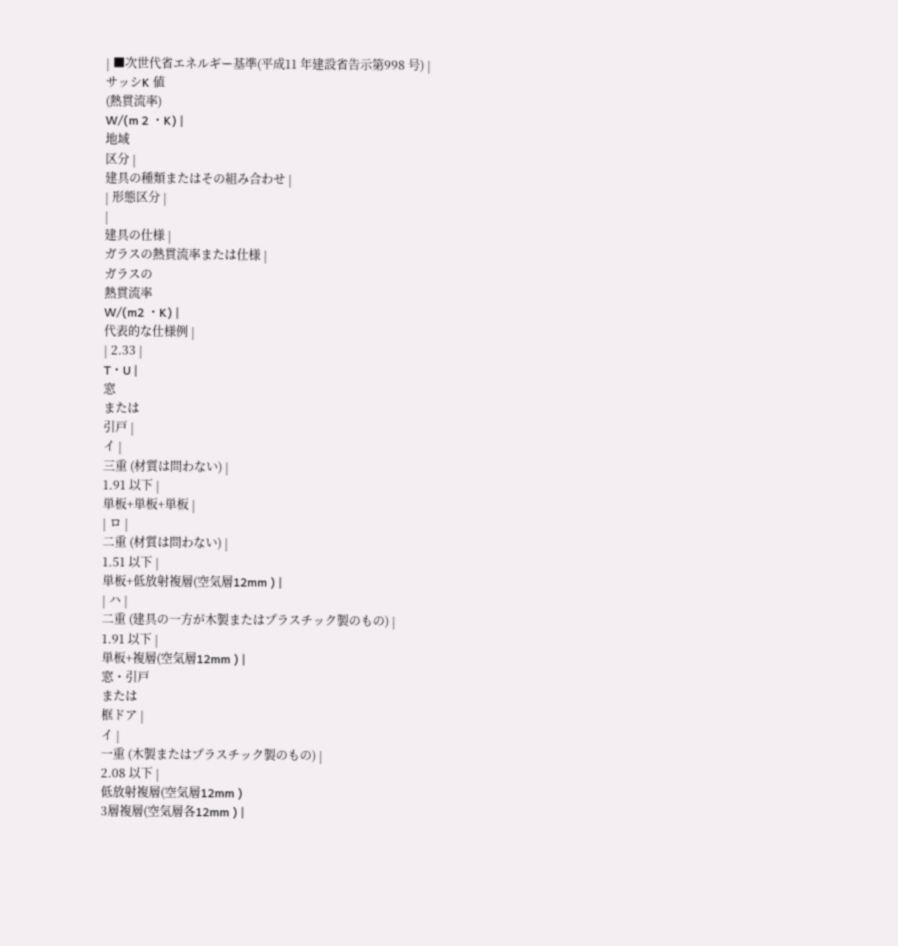| ■次世代省エネルギー基準(平成11 年建設省告示第998 号) |
サッシK 値
(熱貫流率)
W/(m 2 ・K) |
地域
区分 |
建具の種類またはその組み合わせ |
| 形態区分 |
|
建具の仕様 |
ガラスの熱貫流率または仕様 |
ガラスの
熱貫流率
W/(m2 ・K) |
代表的な仕様例 |
| 2.33 |
T・U |
窓
または
引戸 |
イ |
三重 (材質は問わない) |
1.91 以下 |
単板+単板+単板 |
| ロ |
二重 (材質は問わない) |
1.51 以下 |
単板+低放射複層(空気層12mm ) |
| ハ |
二重 (建具の一方が木製またはプラスチック製のもの) |
1.91 以下 |
単板+複層(空気層12mm ) |
窓・引戸
または
框ドア |
イ |
一重 (木製またはプラスチック製のもの) |
2.08 以下 |
低放射複層(空気層12mm )
3層複層(空気層各12mm ) |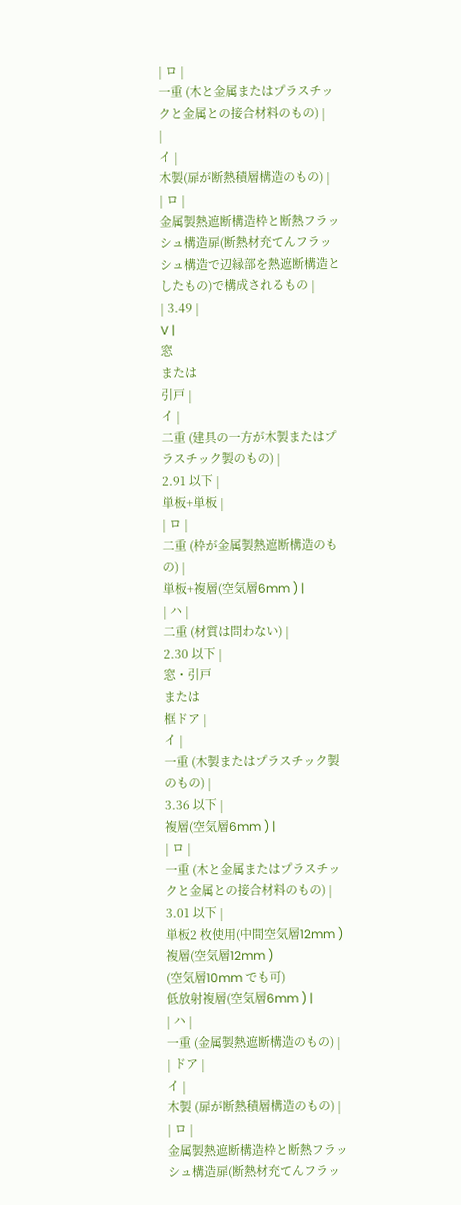| ロ |
一重 (木と金属またはプラスチックと金属との接合材料のもの) |
|
イ |
木製(扉が断熱積層構造のもの) |
| ロ |
金属製熱遮断構造枠と断熱フラッシュ構造扉(断熱材充てんフラッシュ構造で辺縁部を熱遮断構造としたもの)で構成されるもの |
| 3.49 |
V |
窓
または
引戸 |
イ |
二重 (建具の一方が木製またはプラスチック製のもの) |
2.91 以下 |
単板+単板 |
| ロ |
二重 (枠が金属製熱遮断構造のもの) |
単板+複層(空気層6mm ) |
| ハ |
二重 (材質は問わない) |
2.30 以下 |
窓・引戸
または
框ドア |
イ |
一重 (木製またはプラスチック製のもの) |
3.36 以下 |
複層(空気層6mm ) |
| ロ |
一重 (木と金属またはプラスチックと金属との接合材料のもの) |
3.01 以下 |
単板2 枚使用(中間空気層12mm )
複層(空気層12mm )
(空気層10mm でも可)
低放射複層(空気層6mm ) |
| ハ |
一重 (金属製熱遮断構造のもの) |
| ドア |
イ |
木製 (扉が断熱積層構造のもの) |
| ロ |
金属製熱遮断構造枠と断熱フラッシュ構造扉(断熱材充てんフラッ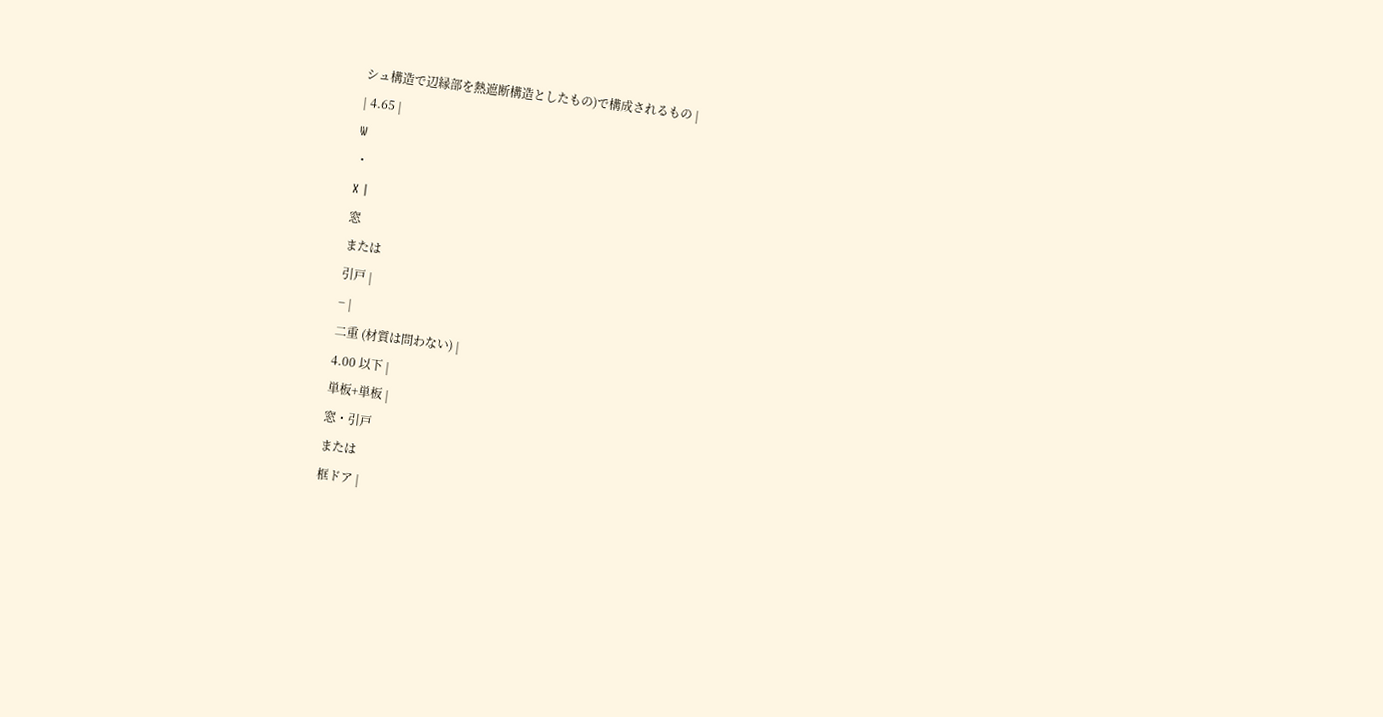シュ構造で辺縁部を熱遮断構造としたもの)で構成されるもの |
| 4.65 |
W
・
X |
窓
または
引戸 |
− |
二重 (材質は問わない) |
4.00 以下 |
単板+単板 |
窓・引戸
または
框ドア |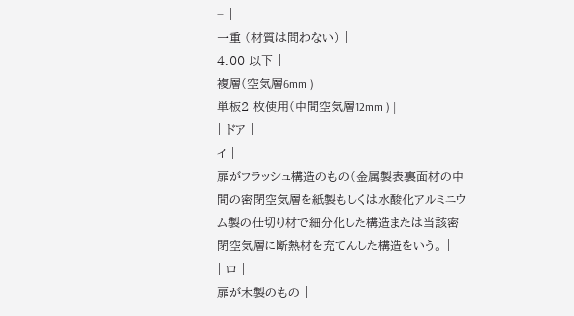− |
一重 (材質は問わない) |
4.00 以下 |
複層(空気層6mm )
単板2 枚使用(中間空気層12mm ) |
| ドア |
イ |
扉がフラッシュ構造のもの(金属製表裏面材の中間の密閉空気層を紙製もしくは水酸化アルミニウム製の仕切り材で細分化した構造または当該密閉空気層に断熱材を充てんした構造をいう。 |
| ロ |
扉が木製のもの |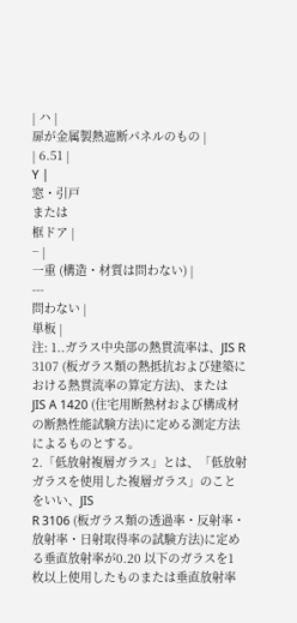| ハ |
扉が金属製熱遮断パネルのもの |
| 6.51 |
Y |
窓・引戸
または
框ドア |
− |
一重 (構造・材質は問わない) |
---
問わない |
単板 |
注: 1..ガラス中央部の熱貫流率は、JIS R 3107 (板ガラス類の熱抵抗および建築における熱貫流率の算定方法)、または
JIS A 1420 (住宅用断熱材および構成材の断熱性能試験方法)に定める測定方法によるものとする。
2.「低放射複層ガラス」とは、「低放射ガラスを使用した複層ガラス」のことをいい、JIS
R 3106 (板ガラス類の透過率・反射率・
放射率・日射取得率の試験方法)に定める垂直放射率が0.20 以下のガラスを1
枚以上使用したものまたは垂直放射率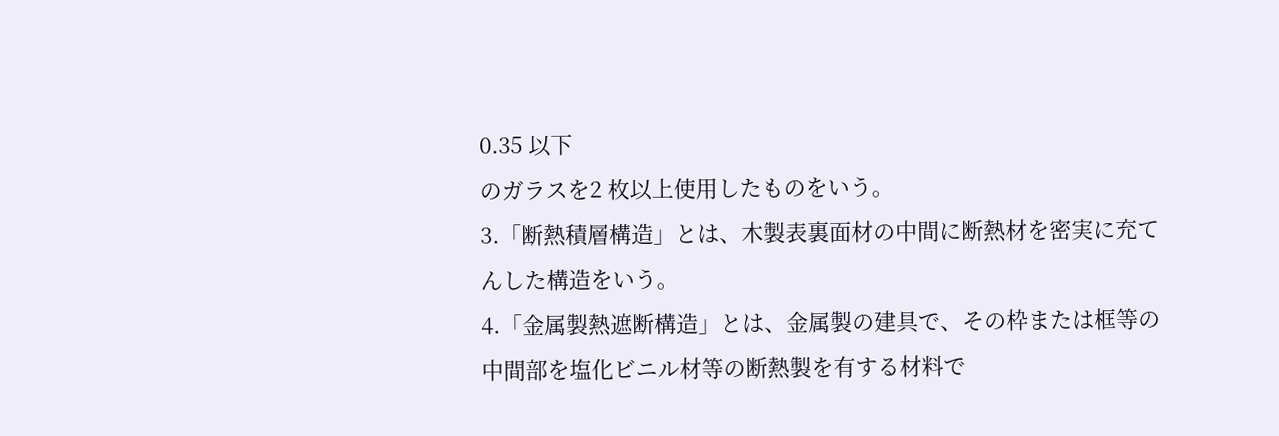0.35 以下
のガラスを2 枚以上使用したものをいう。
3.「断熱積層構造」とは、木製表裏面材の中間に断熱材を密実に充てんした構造をいう。
4.「金属製熱遮断構造」とは、金属製の建具で、その枠または框等の中間部を塩化ビニル材等の断熱製を有する材料で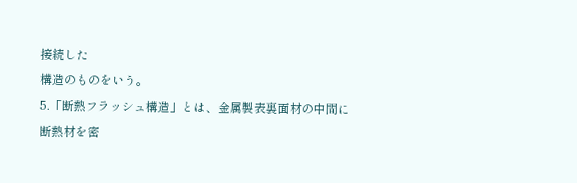接続した
構造のものをいう。
5.「断熱フラッシュ構造」とは、金属製表裏面材の中間に断熱材を密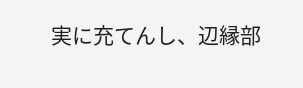実に充てんし、辺縁部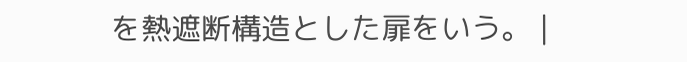を熱遮断構造とした扉をいう。 |